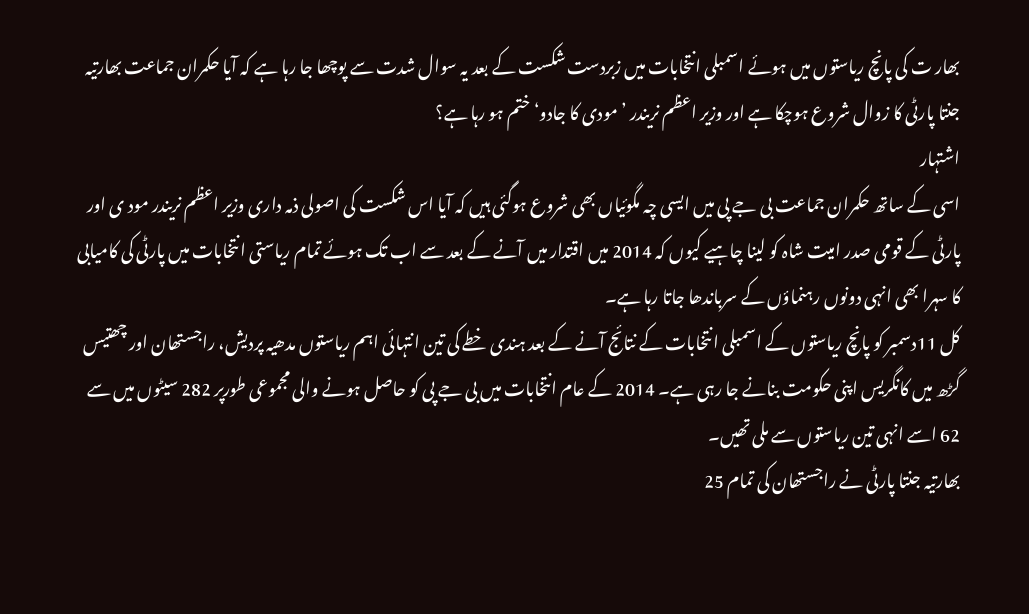بھار ت کی پانچ ریاستوں میں ہوئے اسمبلی انتخابات میں زبردست شکست کے بعد یہ سوال شدت سے پوچھا جا رہا ہے کہ آیا حکمران جماعت بھارتیہ جنتا پارٹی کا زوال شروع ہوچکا ہے اور وزیر اعظم نریندر ’مودی کا جادو‘ ختم ہو رہا ہے؟
اشتہار
اسی کے ساتھ حکمران جماعت بی جے پی میں ایسی چہ مگوئیاں بھی شروع ہوگئی ہیں کہ آیا اس شکست کی اصولی ذمہ داری وزیر اعظم نریندر مود ی اور پارٹی کے قومی صدر امیت شاہ کو لینا چاہیے کیوں کہ 2014 میں اقتدار میں آنے کے بعد سے اب تک ہوئے تمام ریاستی انتخابات میں پارٹی کی کامیابی کا سہرا بھی انہی دونوں رہنماؤں کے سرباندھا جاتا رہا ہے۔
کل 11دسمبر کو پانچ ریاستوں کے اسمبلی انتخابات کے نتائج آنے کے بعد ہندی خطے کی تین انتہائی اہم ریاستوں مدھیہ پردیش، راجستھان اور چھتیس گڑھ میں کانگریس اپنی حکومت بنانے جا رہی ہے۔ 2014 کے عام انتخابات میں بی جے پی کو حاصل ہونے والی مجموعی طورپر 282 سیٹوں میں سے 62 اسے انہی تین ریاستوں سے ملی تھیں۔
بھارتیہ جنتا پارٹی نے راجستھان کی تمام 25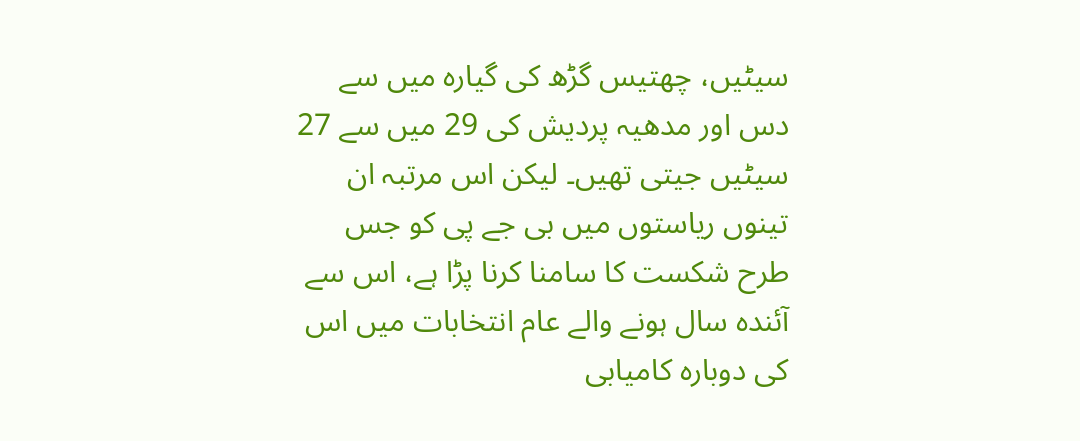سیٹیں، چھتیس گڑھ کی گیارہ میں سے دس اور مدھیہ پردیش کی 29 میں سے 27 سیٹیں جیتی تھیں۔ لیکن اس مرتبہ ان تینوں ریاستوں میں بی جے پی کو جس طرح شکست کا سامنا کرنا پڑا ہے، اس سے آئندہ سال ہونے والے عام انتخابات میں اس کی دوبارہ کامیابی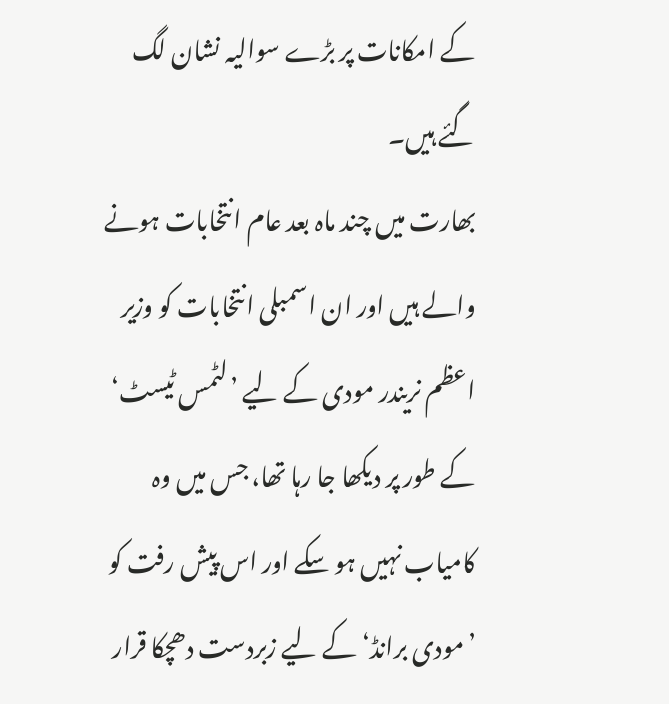کے امکانات پر بڑے سوالیہ نشان لگ گئے ہیں۔
بھارت میں چند ماہ بعد عام انتخابات ہونے والے ہیں اور ان اسمبلی انتخابات کو وزیر اعظم نریندر مودی کے لیے ’لٹمس ٹیسٹ‘ کے طور پر دیکھا جا رہا تھا، جس میں وہ کامیاب نہیں ہو سکے اور اس پیش رفت کو ’مودی برانڈ‘ کے لیے زبردست دھچکا قرار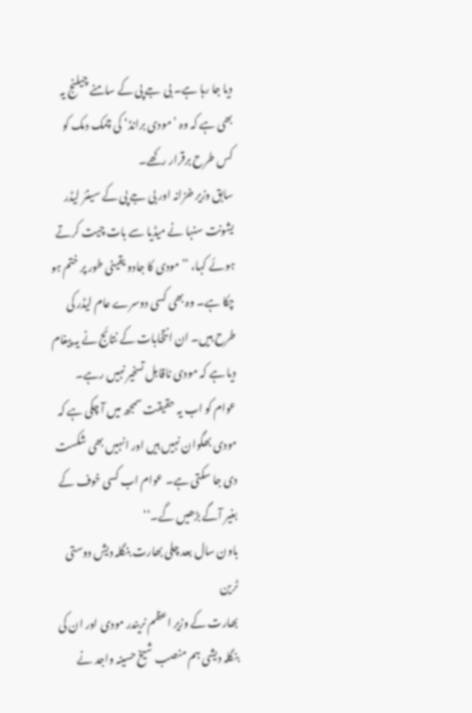دیا جا رہا ہے۔ بی جے پی کے سامنے چیلنج یہ بھی ہے کہ وہ ’مودی برانڈ‘ کی چمک دمک کو کس طرح برقرار رکھے۔
سابق وزیر خزانہ اور بی جے پی کے سینئر لیڈر یشونت سنہا نے میڈیا سے بات چیت کرتے ہوئے کہا، ’’مودی کا جادو یقینی طور پر ختم ہو چکا ہے۔ وہ بھی کسی دوسرے عام لیڈر کی طرح ہیں۔ ان انتخابات کے نتائج نے یہ پیغام دیا ہے کہ مودی ناقابل تسخیر نہیں رہے۔ عوام کو اب یہ حقیقت سمجھ میں آ چکی ہے کہ مودی بھگوان نہیں ہیں اور انہیں بھی شکست دی جا سکتی ہے۔ عوام اب کسی خوف کے بغیر آگے بڑھیں گے۔‘‘
باون سال بعد چلی بھارت بنگلہ دیش دوستی ٹرین
بھارت کے وزیر اعظم نریندر مودی اور ان کی بنگلہ دیشی ہم منصب شیخ حسینہ واجد نے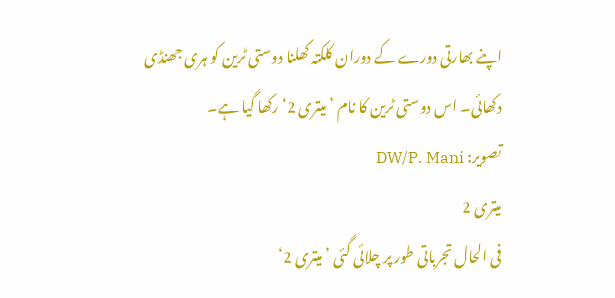اپنے بھارتی دورے کے دوران کلکتہ کھلنا دوستی ٹرین کو ہری جھنڈی دکھائی۔ اس دوستی ٹرین کا نام ’میتری 2‘ رکھا گیا ہے۔
تصویر: DW/P. Mani
میتری 2
فی الحال تجرباتی طور پر چلائی گئی ’میتری 2‘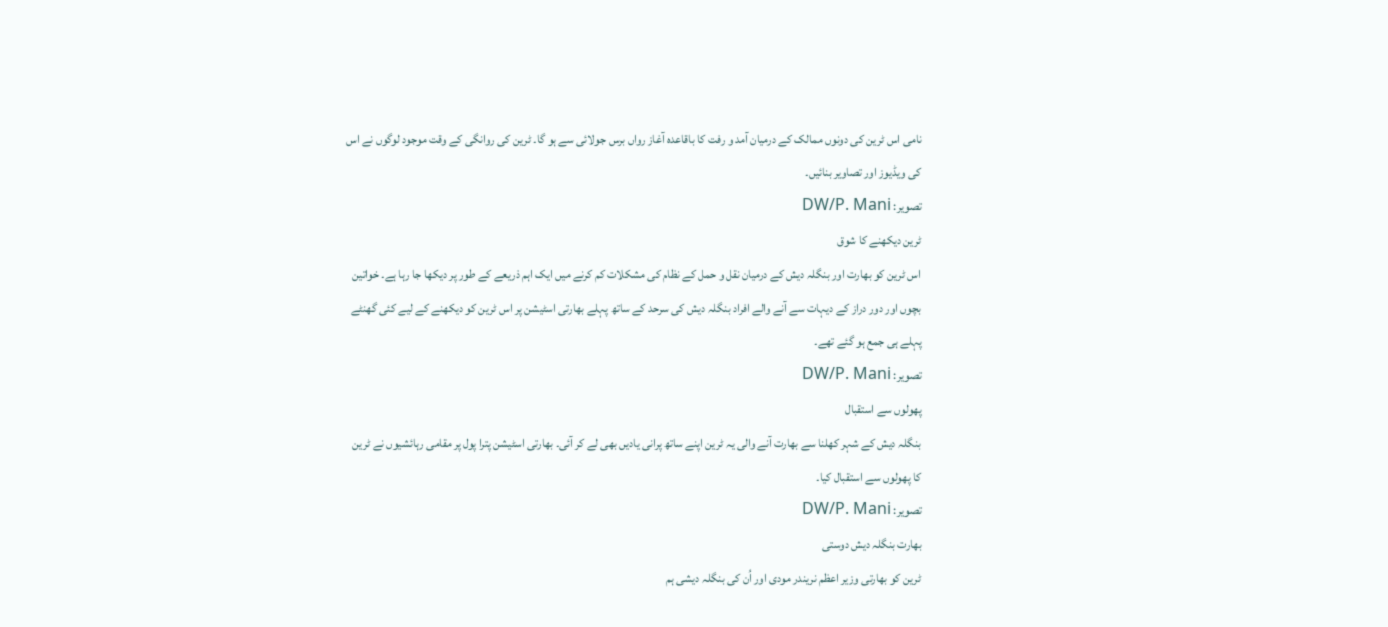نامی اس ٹرین کی دونوں ممالک کے درمیان آمد و رفت کا باقاعدہ آغاز رواں برس جولائی سے ہو گا۔ ٹرین کی روانگی کے وقت موجود لوگوں نے اس کی ویڈیوز اور تصاویر بنائیں۔
تصویر: DW/P. Mani
ٹرین دیکھنے کا شوق
اس ٹرین کو بھارت اور بنگلہ دیش کے درمیان نقل و حمل کے نظام کی مشکلات کم کرنے میں ایک اہم ذریعے کے طور پر دیکھا جا رہا ہے۔ خواتین بچوں اور دور دراز کے دیہات سے آنے والے افراد بنگلہ دیش کی سرحد کے ساتھ پہلے بھارتی اسٹیشن پر اس ٹرین کو دیکھنے کے لیے کئی گھنٹے پہلے ہی جمع ہو گئے تھے۔
تصویر: DW/P. Mani
پھولوں سے استقبال
بنگلہ دیش کے شہر کھلنا سے بھارت آنے والی یہ ٹرین اپنے ساتھ پرانی یادیں بھی لے کر آئی۔ بھارتی اسٹیشن پترا پول پر مقامی رہائشیوں نے ٹرین کا پھولوں سے استقبال کیا۔
تصویر: DW/P. Mani
بھارت بنگلہ دیش دوستی
ٹرین کو بھارتی وزیر اعظم نریندر مودی اور اُن کی بنگلہ دیشی ہم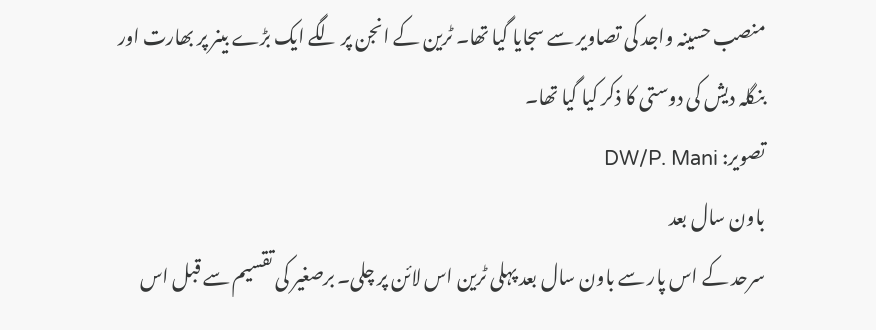منصب حسینہ واجد کی تصاویر سے سجایا گیا تھا۔ ٹرین کے انجن پر لگے ایک بڑے بینر پر بھارت اور بنگلہ دیش کی دوستی کا ذکر کیا گیا تھا۔
تصویر: DW/P. Mani
باون سال بعد
سرحد کے اس پار سے باون سال بعد پہلی ٹرین اس لائن پر چلی۔ برصغیر کی تقسیم سے قبل اس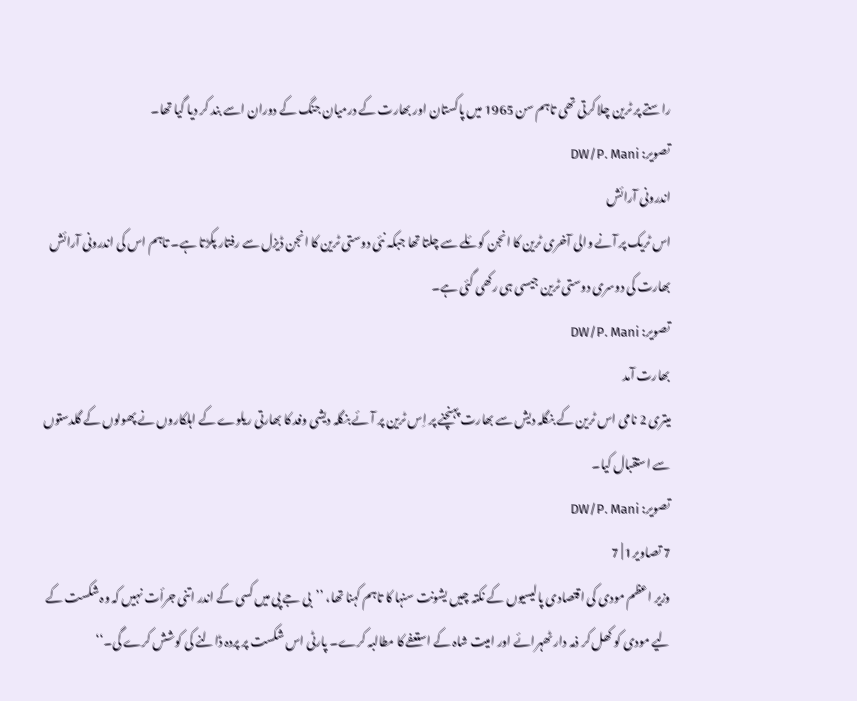راستے پر ٹرین چلا کرتی تھی تاہم سن 1965 میں پاکستان اور بھارت کے درمیان جنگ کے دوران اسے بند کر دیا گیا تھا۔
تصویر: DW/P. Mani
اندرونی آرائش
اس ٹریک پر آنے والی آخری ٹرین کا انجن کوئلے سے چلتا تھا جبکہ نئی دوستی ٹرین کا انجن ڈیزل سے رفتار پکڑتا ہے۔ تاہم اس کی اندرونی آرائش بھارت کی دوسری دوستی ٹرین جیسی ہی رکھی گئی ہے۔
تصویر: DW/P. Mani
بھارت آمد
میتری 2 نامی اس ٹرین کے بنگلہ دیش سے بھارت پہنچنے پر اِس ٹرین پر آئے بنگلہ دیشی وفد کا بھارتی ریلوے کے اہلکاروں نے پھولوں کے گلدستوں سے استقبال کیا۔
تصویر: DW/P. Mani
7 تصاویر1 | 7
وزیر اعظم مودی کی اقتصادی پالیسیوں کے نکتہ چیں یشونت سنہا کا تاہم کہنا تھا، ’’بی جے پی میں کسی کے اندر اتنی جرأت نہیں کہ وہ شکست کے لیے مودی کو کھل کر ذمہ دار ٹھہرائے اور امیت شاہ کے استعفے کا مطالبہ کرے۔ پارٹی اس شکست پر پردہ ڈالنے کی کوشش کرے گی۔‘‘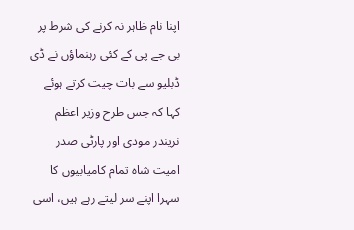اپنا نام ظاہر نہ کرنے کی شرط پر بی جے پی کے کئی رہنماؤں نے ڈی ڈبلیو سے بات چیت کرتے ہوئے کہا کہ جس طرح وزیر اعظم نریندر مودی اور پارٹی صدر امیت شاہ تمام کامیابیوں کا سہرا اپنے سر لیتے رہے ہیں، اسی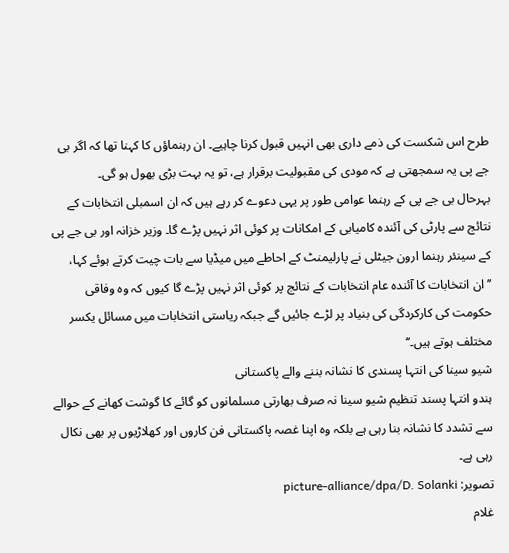طرح اس شکست کی ذمے داری بھی انہیں قبول کرنا چاہیے۔ ان رہنماؤں کا کہنا تھا کہ اگر بی جے پی یہ سمجھتی ہے کہ مودی کی مقبولیت برقرار ہے، تو یہ بہت بڑی بھول ہو گی۔
بہرحال بی جے پی کے رہنما عوامی طور پر یہی دعوے کر رہے ہیں کہ ان اسمبلی انتخابات کے نتائج سے پارٹی کی آئندہ کامیابی کے امکانات پر کوئی اثر نہیں پڑے گا۔ وزیر خزانہ اور بی جے پی کے سینئر رہنما ارون جیٹلی نے پارلیمنٹ کے احاطے میں میڈیا سے بات چیت کرتے ہوئے کہا، ’’ان انتخابات کا آئندہ عام انتخابات کے نتائج پر کوئی اثر نہیں پڑے گا کیوں کہ وہ وفاقی حکومت کی کارکردگی کی بنیاد پر لڑے جائیں گے جبکہ ریاستی انتخابات میں مسائل یکسر مختلف ہوتے ہیں۔‘‘
شیو سینا کی انتہا پسندی کا نشانہ بننے والے پاکستانی
ہندو انتہا پسند تنظیم شیو سینا نہ صرف بھارتی مسلمانوں کو گائے کا گوشت کھانے کے حوالے سے تشدد کا نشانہ بنا رہی ہے بلکہ وہ اپنا غصہ پاکستانی فن کاروں اور کھلاڑیوں پر بھی نکال رہی ہے۔
تصویر: picture-alliance/dpa/D. Solanki
غلام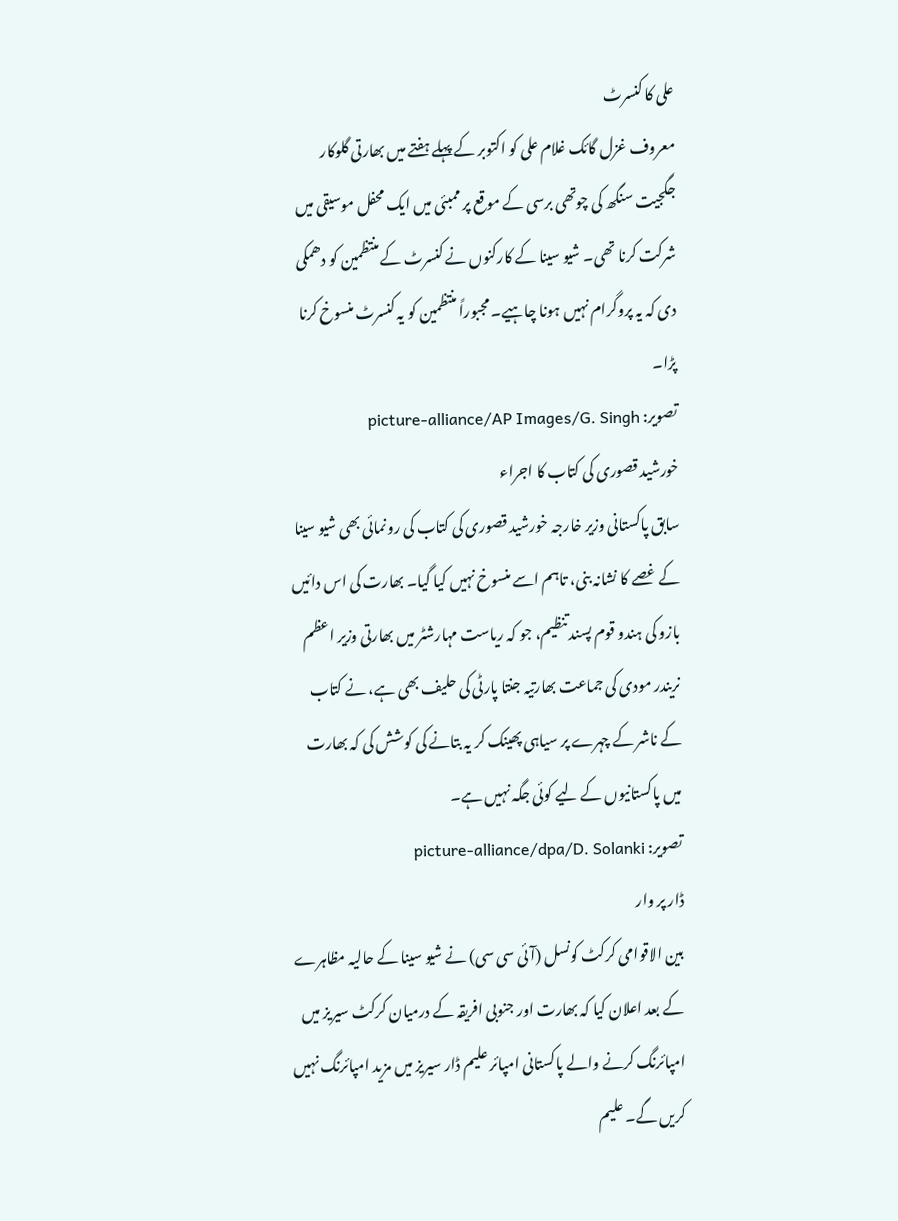علی کا کنسرٹ
معروف غزل گائک غلام علی کو اکتوبر کے پہلے ہفتے میں بھارتی گلوکار جگجیت سنگھ کی چوتھی برسی کے موقع پر ممبئی میں ایک محفل موسیقی میں شرکت کرنا تھی۔ شیو سینا کے کارکنوں نے کنسرٹ کے منتظمین کو دھمکی دی کہ یہ پروگرام نہیں ہونا چاہیے۔ مجبوراً منتظمین کو یہ کنسرٹ منسوخ کرنا پڑا۔
تصویر: picture-alliance/AP Images/G. Singh
خورشید قصوری کی کتاب کا اجراء
سابق پاکستانی وزیر خارجہ خورشید قصوری کی کتاب کی رونمائی بھی شیو سینا کے غصے کا نشانہ بنی، تاہم اسے منسوخ نہیں کیا گیا۔ بھارت کی اس دائیں بازو کی ہندو قوم پسند تنظیم، جو کہ ریاست مہارشٹر میں بھارتی وزیر اعظم نریندر مودی کی جماعت بھارتیہ جنتا پارٹی کی حلیف بھی ہے، نے کتاب کے ناشر کے چہرے پر سیاہی پھینک کر یہ بتانے کی کوشش کی کہ بھارت میں پاکستانیوں کے لیے کوئی جگہ نہیں ہے۔
تصویر: picture-alliance/dpa/D. Solanki
ڈار پر وار
بین الاقوامی کرکٹ کونسل (آئی سی سی) نے شیو سینا کے حالیہ مظاہرے کے بعد اعلان کیا کہ بھارت اور جنوبی افریقہ کے درمیان کرکٹ سیریز میں امپائرنگ کرنے والے پاکستانی امپائر علیم ڈار سیریز میں مزید امپائرنگ نہیں کریں گے۔ علیم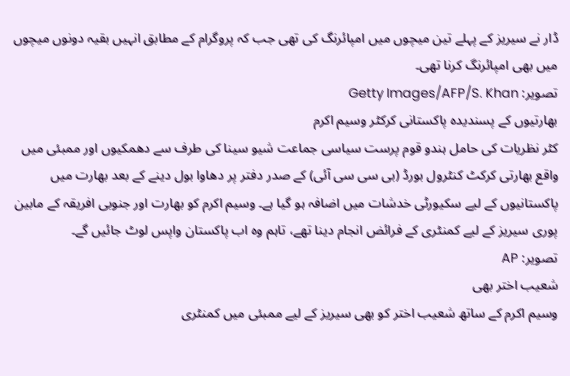ڈار نے سیریز کے پہلے تین میچوں میں امپائرنگ کی تھی جب کہ پروگرام کے مطابق انہیں بقیہ دونوں میچوں میں بھی امپائرنگ کرنا تھی۔
تصویر: Getty Images/AFP/S. Khan
بھارتیوں کے پسندیدہ پاکستانی کرکٹر وسیم اکرم
کٹر نظریات کی حامل ہندو قوم پرست سیاسی جماعت شیو سینا کی طرف سے دھمکیوں اور ممبئی میں واقع بھارتی کرکٹ کنٹرول بورڈ (بی سی سی آئی) کے صدر دفتر پر دھاوا بول دینے کے بعد بھارت میں پاکستانیوں کے لیے سکیورٹی خدشات میں اضافہ ہو گیا ہے۔ وسیم اکرم کو بھارت اور جنوبی افریقہ کے مابین پوری سیریز کے لیے کمنٹری کے فرائض انجام دینا تھے، تاہم وہ اب پاکستان واپس لوٹ جائیں گے۔
تصویر: AP
شعیب اختر بھی
وسیم اکرم کے ساتھ شعیب اختر کو بھی سیریز کے لیے ممبئی میں کمنٹری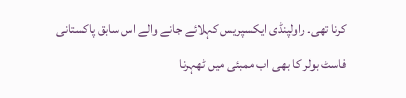کرنا تھی۔ راولپنڈی ایکسپریس کہلائے جانے والے اس سابق پاکستانی فاسٹ بولر کا بھی اب ممبئی میں ٹھہرنا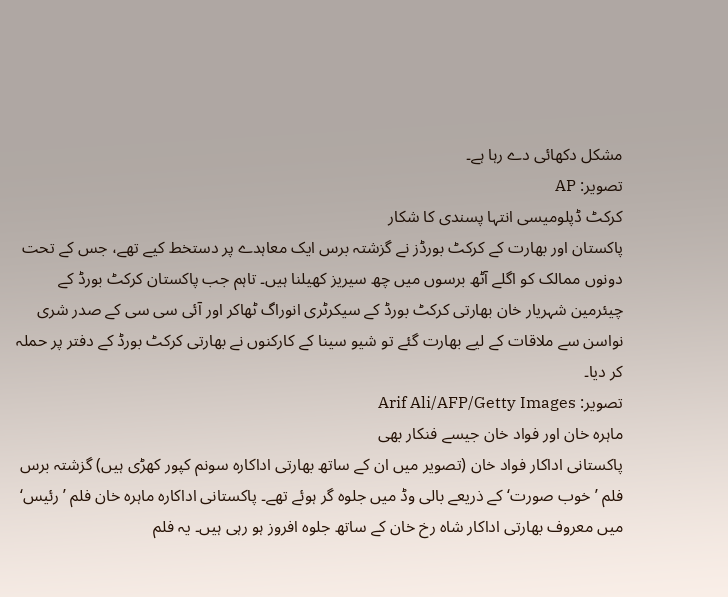مشکل دکھائی دے رہا ہے۔
تصویر: AP
کرکٹ ڈپلومیسی انتہا پسندی کا شکار
پاکستان اور بھارت کے کرکٹ بورڈز نے گزشتہ برس ایک معاہدے پر دستخط کیے تھے، جس کے تحت دونوں ممالک کو اگلے آٹھ برسوں میں چھ سیریز کھیلنا ہیں۔ تاہم جب پاکستان کرکٹ بورڈ کے چیئرمین شہریار خان بھارتی کرکٹ بورڈ کے سیکرٹری انوراگ ٹھاکر اور آئی سی سی کے صدر شری نواسن سے ملاقات کے لیے بھارت گئے تو شیو سینا کے کارکنوں نے بھارتی کرکٹ بورڈ کے دفتر پر حملہ کر دیا۔
تصویر: Arif Ali/AFP/Getty Images
ماہرہ خان اور فواد خان جیسے فنکار بھی
پاکستانی اداکار فواد خان (تصویر میں ان کے ساتھ بھارتی اداکارہ سونم کپور کھڑی ہیں) گزشتہ برس فلم ’خوب صورت‘ کے ذریعے بالی وڈ میں جلوہ گر ہوئے تھے۔ پاکستانی اداکارہ ماہرہ خان فلم ’رئیس‘ میں معروف بھارتی اداکار شاہ رخ خان کے ساتھ جلوہ افروز ہو رہی ہیں۔ یہ فلم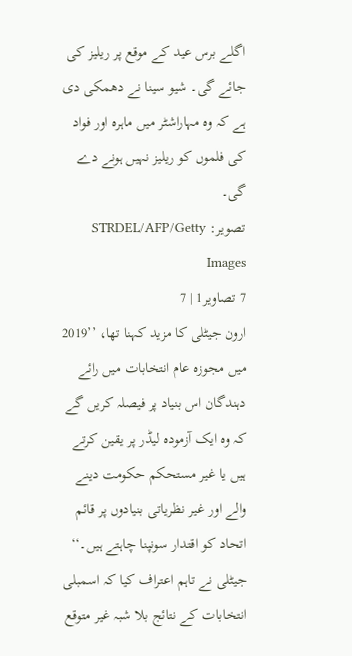اگلے برس عید کے موقع پر ریلیز کی جائے گی۔ شیو سینا نے دھمکی دی ہے کہ وہ مہاراشٹر میں ماہرہ اور فواد کی فلموں کو ریلیز نہیں ہونے دے گی۔
تصویر: STRDEL/AFP/Getty Images
7 تصاویر1 | 7
ارون جیٹلی کا مزید کہنا تھا، ’’2019 میں مجوزہ عام انتخابات میں رائے دہندگان اس بنیاد پر فیصلہ کریں گے کہ وہ ایک آزمودہ لیڈر پر یقین کرتے ہیں یا غیر مستحکم حکومت دینے والے اور غیر نظریاتی بنیادوں پر قائم اتحاد کو اقتدار سونپنا چاہتے ہیں۔‘‘ جیٹلی نے تاہم اعتراف کیا کہ اسمبلی انتخابات کے نتائج بلا شبہ غیر متوقع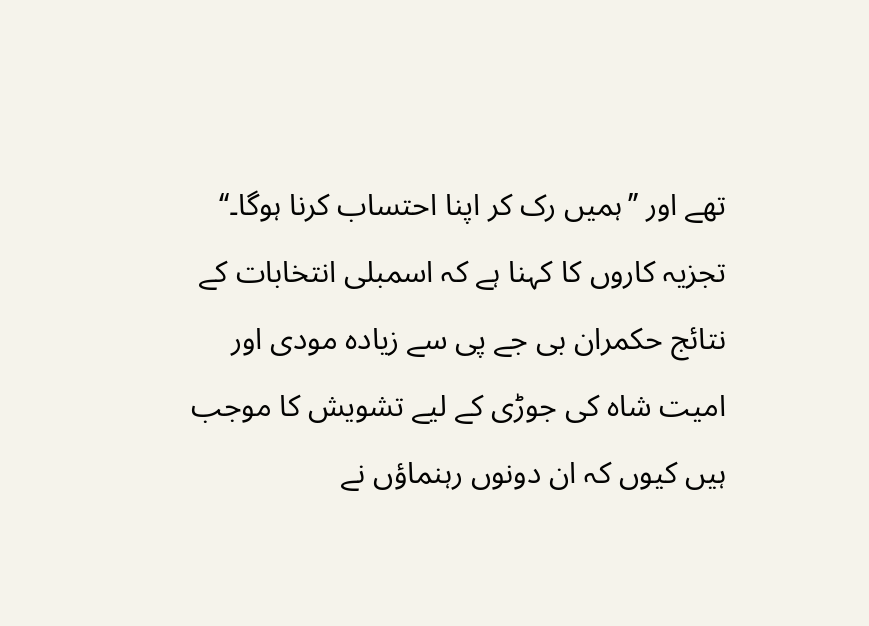تھے اور ’’ہمیں رک کر اپنا احتساب کرنا ہوگا۔‘‘
تجزیہ کاروں کا کہنا ہے کہ اسمبلی انتخابات کے نتائج حکمران بی جے پی سے زیادہ مودی اور امیت شاہ کی جوڑی کے لیے تشویش کا موجب ہیں کیوں کہ ان دونوں رہنماؤں نے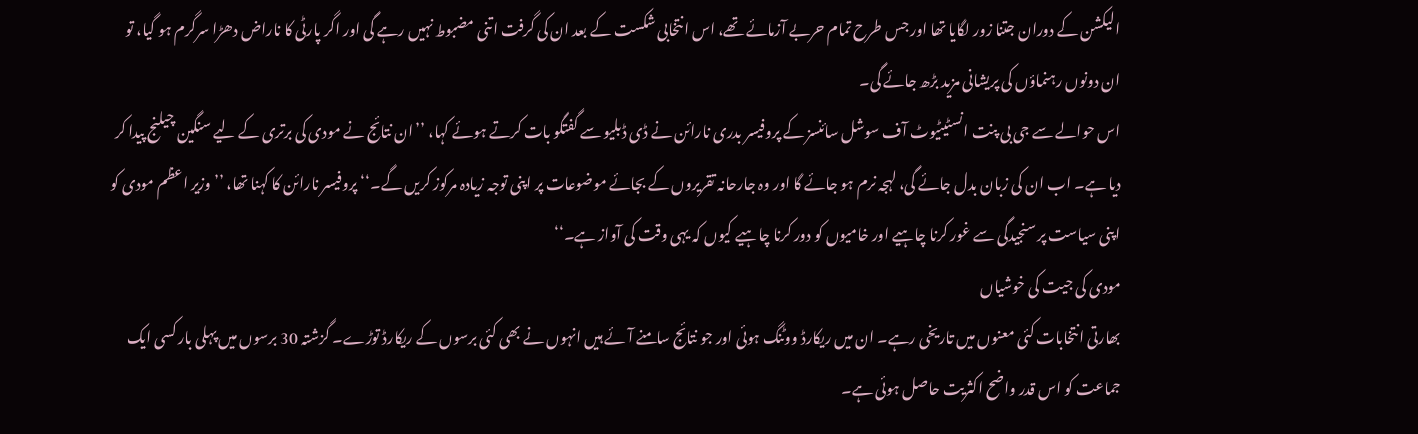الیکشن کے دوران جتنا زور لگایا تھا اور جس طرح تمام حربے آزمائے تھے، اس انتخابی شکست کے بعد ان کی گرفت اتنی مضبوط نہیں رہے گی اور اگر پارٹی کا ناراض دھڑا سرگرم ہو گیا، تو ان دونوں رہنماؤں کی پریشانی مزید بڑھ جائے گی۔
اس حوالے سے جی بی پنت انسٹیٹیوٹ آف سوشل سائنسز کے پروفیسر بدری نارائن نے ڈی ڈبلیو سے گفتگو بات کرتے ہوئے کہا، ’’ان نتائج نے مودی کی برتری کے لیے سنگین چیلنج پیدا کر دیا ہے۔ اب ان کی زبان بدل جائے گی، لہجہ نرم ہو جائے گا اور وہ جارحانہ تقریروں کے بجائے موضوعات پر اپنی توجہ زیادہ مرکوز کریں گے۔‘‘ پروفیسر نارائن کا کہنا تھا، ’’وزیر اعظم مودی کو اپنی سیاست پر سنجیدگی سے غور کرنا چاہیے اور خامیوں کو دور کرنا چاہیے کیوں کہ یہی وقت کی آواز ہے۔‘‘
مودی کی جیت کی خوشیاں
بھارتی انتخابات کئی معنوں میں تاریخی رہے۔ ان میں ریکارڈ ووٹنگ ہوئی اور جو نتائج سامنے آئے ہیں انہوں نے بھی کئی برسوں کے ریکارڈ توڑے۔ گزشتہ 30 برسوں میں پہلی بار کسی ایک جماعت کو اس قدر واضح اکثریت حاصل ہوئی ہے۔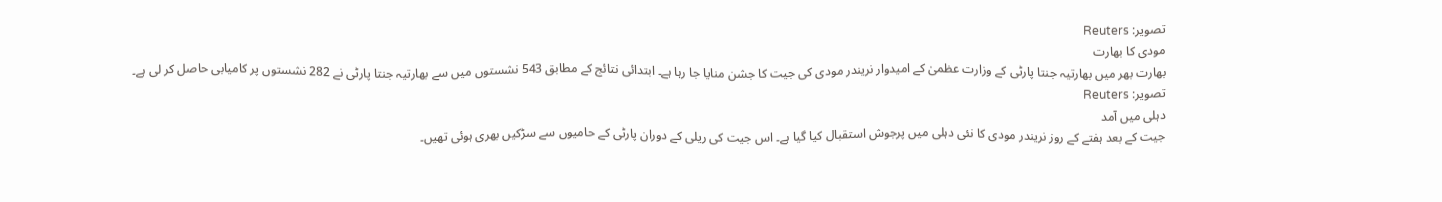تصویر: Reuters
مودی کا بھارت
بھارت بھر میں بھارتیہ جنتا پارٹی کے وزارت عظمیٰ کے امیدوار نریندر مودی کی جیت کا جشن منایا جا رہا ہے۔ ابتدائی نتائج کے مطابق 543 نشستوں میں سے بھارتیہ جنتا پارٹی نے 282 نشستوں پر کامیابی حاصل کر لی ہے۔
تصویر: Reuters
دہلی میں آمد
جیت کے بعد ہفتے کے روز نریندر مودی کا نئی دہلی میں پرجوش استقبال کیا گیا ہے۔ اس جیت کی ریلی کے دوران پارٹی کے حامیوں سے سڑکیں بھری ہوئی تھیں۔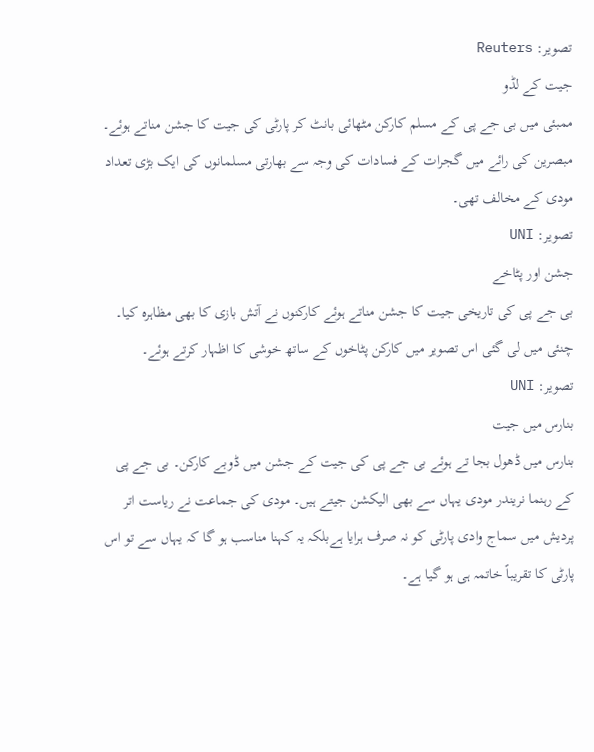تصویر: Reuters
جیت کے لڈو
ممبئی میں بی جے پی کے مسلم کارکن مٹھائی بانٹ کر پارٹی کی جیت کا جشن مناتے ہوئے۔ مبصرین کی رائے میں گجرات کے فسادات کی وجہ سے بھارتی مسلمانوں کی ایک بڑی تعداد مودی کے مخالف تھی۔
تصویر: UNI
جشن اور پٹاخے
بی جے پی کی تاریخی جیت کا جشن مناتے ہوئے کارکنوں نے آتش بازی کا بھی مظاہرہ کیا۔ چنئی میں لی گئی اس تصویر میں کارکن پٹاخوں کے ساتھ خوشی کا اظہار کرتے ہوئے۔
تصویر: UNI
بنارس میں جیت
بنارس میں ڈھول بجا تے ہوئے بی جے پی کی جیت کے جشن میں ڈوبے کارکن۔ بی جے پی کے رہنما نریندر مودی یہاں سے بھی الیکشن جیتے ہیں۔ مودی کی جماعت نے ریاست اتر پردیش میں سماج وادی پارٹی کو نہ صرف ہرایا ہےبلکہ یہ کہنا مناسب ہو گا کہ یہاں سے تو اس پارٹی کا تقریباً خاتمہ ہی ہو گیا ہے۔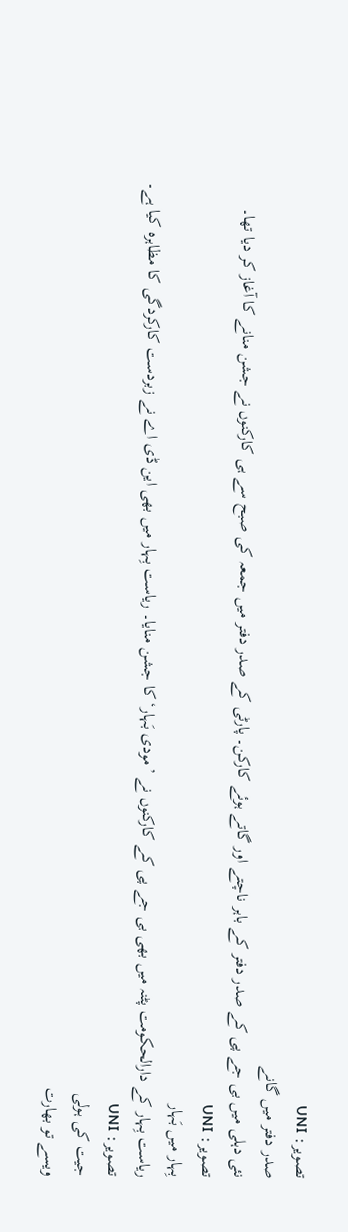تصویر: UNI
صدر دفتر میں گانے
نئی دہلی میں بی جے پی کے صدر دفتر کے باہر ناچتے اور گاتے ہوئے کارکن۔ پارٹی کے صدر دفتر میں جمعہ کی صبح سے ہی کارکنوں نے جشن منانے کا آغاز کر دیا تھا۔
تصویر: UNI
بِہار میں بَہار
ریاست بِہار کے دارالحکومت پٹنہ میں بھی بی جے پی کے کارکنوں نے ’مودی بَہار‘ کا جشن منایا۔ ریاست بِہار میں بھی این ڈی اے نے زبردست کارکردگی کا مظاہرہ کیا ہے۔
تصویر: UNI
جیت کی ہولی
ویسے تو بھارت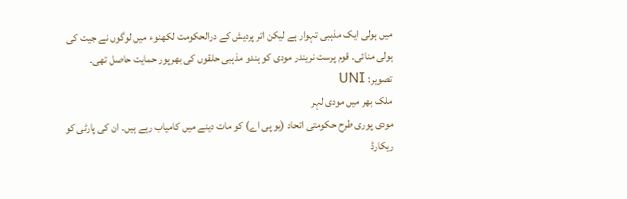میں ہولی ایک مذہبی تہوار ہے لیکن اتر پردیش کے درالحکومت لکھنوء میں لوگوں نے جیت کی ہولی منائی۔ قوم پرست نریندر مودی کو ہندو مذہبی حلقوں کی بھرپور حمایت حاصل تھی۔
تصویر: UNI
ملک بھر میں مودی لہر
مودی پوری طرح حکومتی اتحاد (یو پی اے) کو مات دینے میں کامیاب رہے ہیں۔ ان کی پارٹی کو ریکارڈ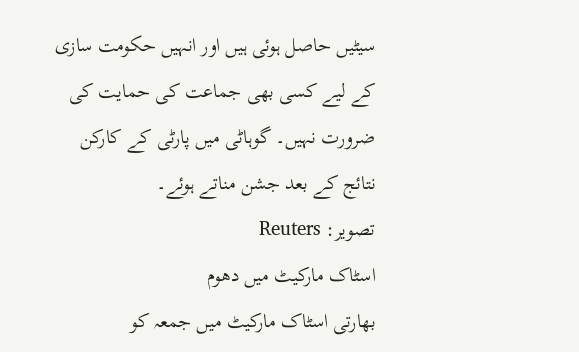سیٹیں حاصل ہوئی ہیں اور انہیں حکومت سازی کے لیے کسی بھی جماعت کی حمایت کی ضرورت نہیں۔ گوہاٹی میں پارٹی کے کارکن نتائج کے بعد جشن مناتے ہوئے۔
تصویر: Reuters
اسٹاک مارکیٹ میں دھوم
بھارتی اسٹاک مارکیٹ میں جمعہ کو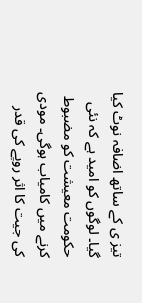تیز ی کے ساتھ اضافہ نوٹ کیا گیا۔ لوگوں کو امید ہے کہ نئی حکومت معیشت کو مضبوط کرنے میں کامیاب ہوگی۔ مودی کی جیت کا اثر روپے کی قدر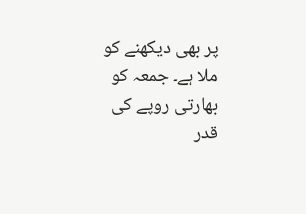پر بھی دیکھنے کو ملا ہے۔ جمعہ کو بھارتی روپے کی قدر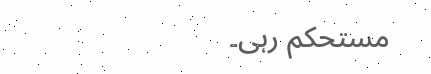مستحکم رہی۔